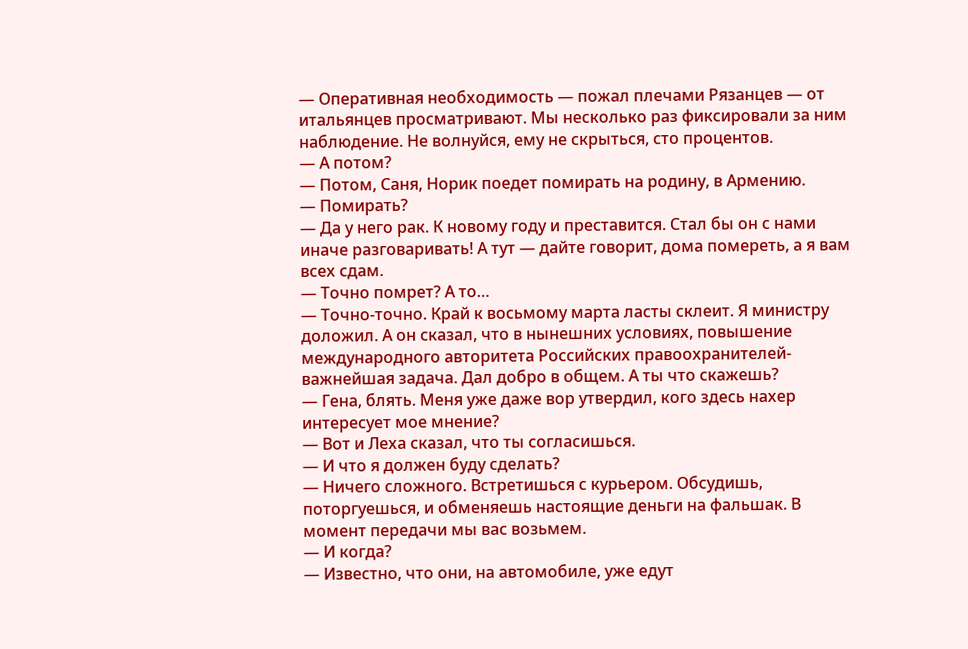— Оперативная необходимость — пожал плечами Рязанцев — от итальянцев просматривают. Мы несколько раз фиксировали за ним наблюдение. Не волнуйся, ему не скрыться, сто процентов.
— А потом?
— Потом, Саня, Норик поедет помирать на родину, в Армению.
— Помирать?
— Да у него рак. К новому году и преставится. Стал бы он с нами иначе разговаривать! А тут — дайте говорит, дома помереть, а я вам всех сдам.
— Точно помрет? А то…
— Точно-точно. Край к восьмому марта ласты склеит. Я министру доложил. А он сказал, что в нынешних условиях, повышение международного авторитета Российских правоохранителей- важнейшая задача. Дал добро в общем. А ты что скажешь?
— Гена, блять. Меня уже даже вор утвердил, кого здесь нахер интересует мое мнение?
— Вот и Леха сказал, что ты согласишься.
— И что я должен буду сделать?
— Ничего сложного. Встретишься с курьером. Обсудишь, поторгуешься, и обменяешь настоящие деньги на фальшак. В момент передачи мы вас возьмем.
— И когда?
— Известно, что они, на автомобиле, уже едут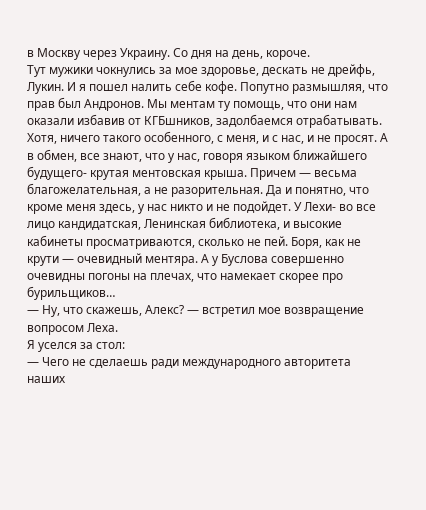в Москву через Украину. Со дня на день, короче.
Тут мужики чокнулись за мое здоровье, дескать не дрейфь, Лукин. И я пошел налить себе кофе. Попутно размышляя, что прав был Андронов. Мы ментам ту помощь, что они нам оказали избавив от КГБшников, задолбаемся отрабатывать. Хотя, ничего такого особенного, с меня, и с нас, и не просят. А в обмен, все знают, что у нас, говоря языком ближайшего будущего- крутая ментовская крыша. Причем — весьма благожелательная, а не разорительная. Да и понятно, что кроме меня здесь, у нас никто и не подойдет. У Лехи- во все лицо кандидатская, Ленинская библиотека, и высокие кабинеты просматриваются, сколько не пей. Боря, как не крути — очевидный ментяра. А у Буслова совершенно очевидны погоны на плечах, что намекает скорее про бурильщиков…
— Ну, что скажешь, Алекс? — встретил мое возвращение вопросом Леха.
Я уселся за стол:
— Чего не сделаешь ради международного авторитета наших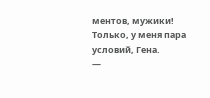ментов, мужики! Только, у меня пара условий, Гена.
—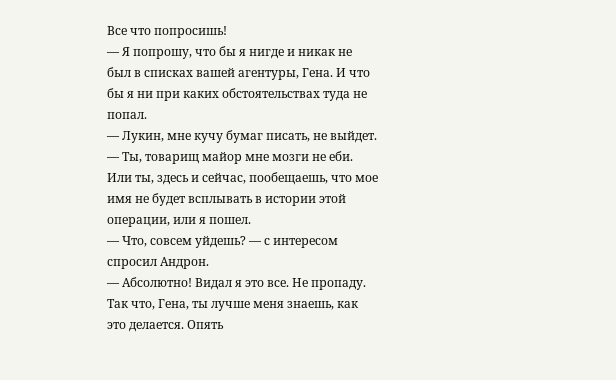Все что попросишь!
— Я попрошу, что бы я нигде и никак не был в списках вашей агентуры, Гена. И что бы я ни при каких обстоятельствах туда не попал.
— Лукин, мне кучу бумаг писать, не выйдет.
— Ты, товарищ майор мне мозги не еби. Или ты, здесь и сейчас, пообещаешь, что мое имя не будет всплывать в истории этой операции, или я пошел.
— Что, совсем уйдешь? — с интересом спросил Андрон.
— Абсолютно! Видал я это все. Не пропаду. Так что, Гена, ты лучше меня знаешь, как это делается. Опять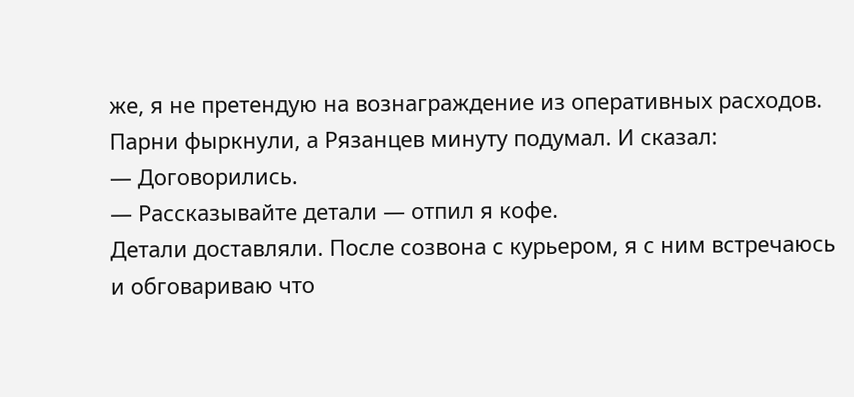же, я не претендую на вознаграждение из оперативных расходов.
Парни фыркнули, а Рязанцев минуту подумал. И сказал:
— Договорились.
— Рассказывайте детали — отпил я кофе.
Детали доставляли. После созвона с курьером, я с ним встречаюсь и обговариваю что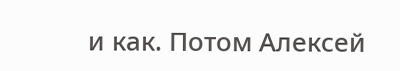и как. Потом Алексей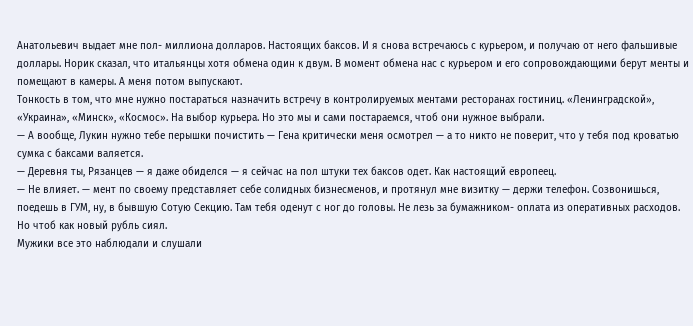Анатольевич выдает мне пол- миллиона долларов. Настоящих баксов. И я снова встречаюсь с курьером, и получаю от него фальшивые доллары. Норик сказал, что итальянцы хотя обмена один к двум. В момент обмена нас с курьером и его сопровождающими берут менты и помещают в камеры. А меня потом выпускают.
Тонкость в том, что мне нужно постараться назначить встречу в контролируемых ментами ресторанах гостиниц. «Ленинградской», «Украина», «Минск», «Космос». На выбор курьера. Но это мы и сами постараемся, чтоб они нужное выбрали.
— А вообще, Лукин нужно тебе перышки почистить — Гена критически меня осмотрел — а то никто не поверит, что у тебя под кроватью сумка с баксами валяется.
— Деревня ты, Рязанцев — я даже обиделся — я сейчас на пол штуки тех баксов одет. Как настоящий европеец.
— Не влияет. — мент по своему представляет себе солидных бизнесменов, и протянул мне визитку — держи телефон. Созвонишься, поедешь в ГУМ, ну, в бывшую Сотую Секцию. Там тебя оденут с ног до головы. Не лезь за бумажником- оплата из оперативных расходов. Но чтоб как новый рубль сиял.
Мужики все это наблюдали и слушали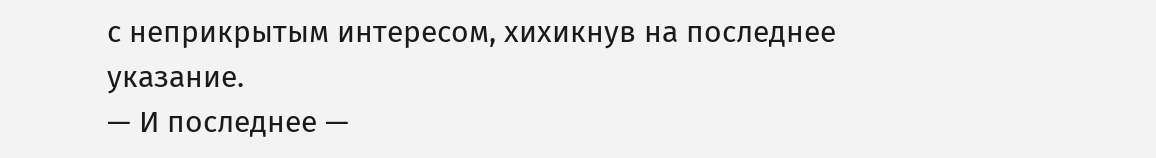с неприкрытым интересом, хихикнув на последнее указание.
— И последнее —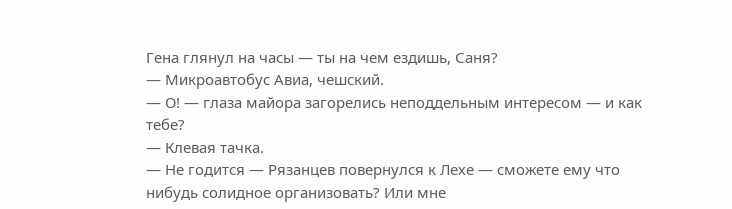Гена глянул на часы — ты на чем ездишь, Саня?
— Микроавтобус Авиа, чешский.
— О! — глаза майора загорелись неподдельным интересом — и как тебе?
— Клевая тачка.
— Не годится — Рязанцев повернулся к Лехе — сможете ему что нибудь солидное организовать? Или мне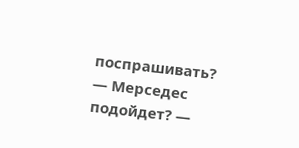поспрашивать?
— Мерседес подойдет? —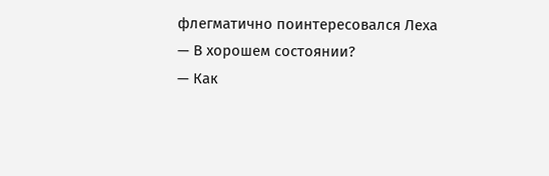флегматично поинтересовался Леха
— В хорошем состоянии?
— Как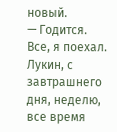новый.
— Годится. Все, я поехал. Лукин, с завтрашнего дня, неделю, все время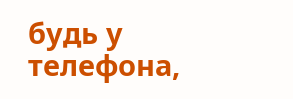будь у телефона,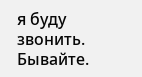я буду звонить. Бывайте.